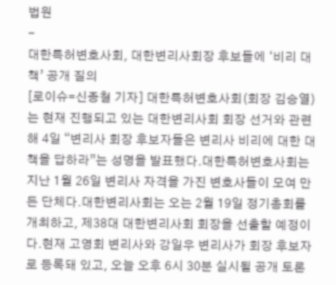법원
-
대한특허변호사회, 대한변리사회장 후보들에 ‘비리 대책’ 공개 질의
[로이슈=신종철 기자] 대한특허변호사회(회장 김승열)는 현재 진행되고 있는 대한변리사회 회장 선거와 관련해 4일 “변리사 회장 후보자들은 변리사 비리에 대한 대책을 답하라”는 성명을 발표했다.대한특허변호사회는 지난 1월 26일 변리사 자격을 가진 변호사들이 모여 만든 단체다.대한변리사회는 오는 2월 19일 정기총회를 개최하고, 제38대 대한변리사회 회장을 선출할 예정이다.현재 고영회 변리사와 강일우 변리사가 회장 후보자로 등록돼 있고, 오늘 오후 6시 30분 실시될 공개 토론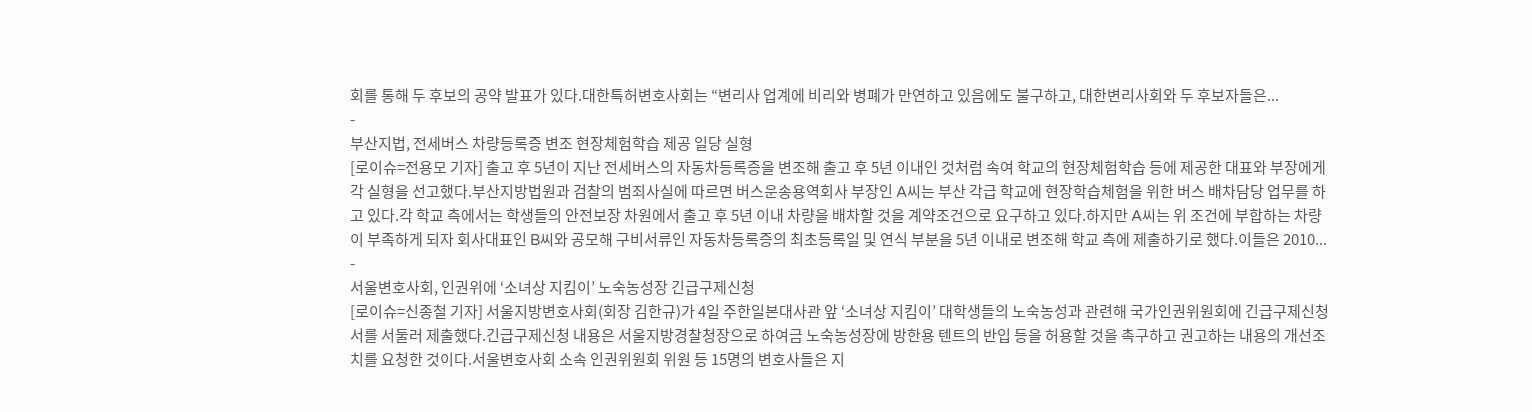회를 통해 두 후보의 공약 발표가 있다.대한특허변호사회는 “변리사 업계에 비리와 병폐가 만연하고 있음에도 불구하고, 대한변리사회와 두 후보자들은...
-
부산지법, 전세버스 차량등록증 변조 현장체험학습 제공 일당 실형
[로이슈=전용모 기자] 출고 후 5년이 지난 전세버스의 자동차등록증을 변조해 출고 후 5년 이내인 것처럼 속여 학교의 현장체험학습 등에 제공한 대표와 부장에게 각 실형을 선고했다.부산지방법원과 검찰의 범죄사실에 따르면 버스운송용역회사 부장인 A씨는 부산 각급 학교에 현장학습체험을 위한 버스 배차담당 업무를 하고 있다.각 학교 측에서는 학생들의 안전보장 차원에서 출고 후 5년 이내 차량을 배차할 것을 계약조건으로 요구하고 있다.하지만 A씨는 위 조건에 부합하는 차량이 부족하게 되자 회사대표인 B씨와 공모해 구비서류인 자동차등록증의 최초등록일 및 연식 부분을 5년 이내로 변조해 학교 측에 제출하기로 했다.이들은 2010...
-
서울변호사회, 인권위에 ‘소녀상 지킴이’ 노숙농성장 긴급구제신청
[로이슈=신종철 기자] 서울지방변호사회(회장 김한규)가 4일 주한일본대사관 앞 ‘소녀상 지킴이’ 대학생들의 노숙농성과 관련해 국가인권위원회에 긴급구제신청서를 서둘러 제출했다.긴급구제신청 내용은 서울지방경찰청장으로 하여금 노숙농성장에 방한용 텐트의 반입 등을 허용할 것을 촉구하고 권고하는 내용의 개선조치를 요청한 것이다.서울변호사회 소속 인권위원회 위원 등 15명의 변호사들은 지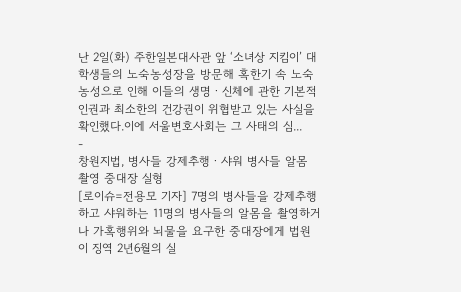난 2일(화) 주한일본대사관 앞 ‘소녀상 지킴이’ 대학생들의 노숙농성장을 방문해 혹한기 속 노숙농성으로 인해 이들의 생명ㆍ신체에 관한 기본적 인권과 최소한의 건강권이 위협받고 있는 사실을 확인했다.이에 서울변호사회는 그 사태의 심...
-
창원지법, 병사들 강제추행ㆍ샤워 병사들 알몸 촬영 중대장 실형
[로이슈=전용모 기자] 7명의 병사들을 강제추행하고 샤워하는 11명의 병사들의 알몸을 촬영하거나 가혹행위와 뇌물을 요구한 중대장에게 법원이 징역 2년6월의 실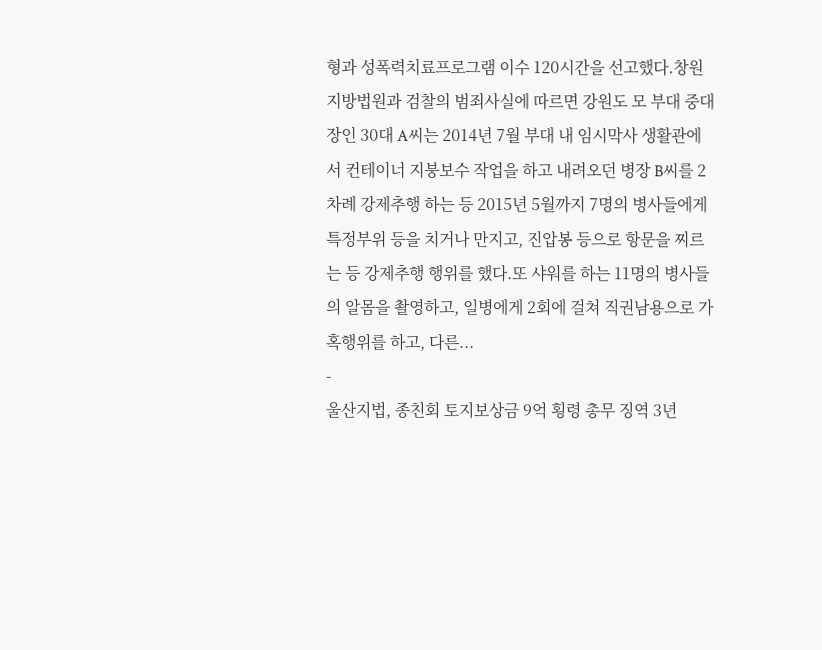형과 성폭력치료프로그램 이수 120시간을 선고했다.창원지방법원과 검찰의 범죄사실에 따르면 강원도 모 부대 중대장인 30대 A씨는 2014년 7월 부대 내 임시막사 생활관에서 컨테이너 지붕보수 작업을 하고 내려오던 병장 B씨를 2차례 강제추행 하는 등 2015년 5월까지 7명의 병사들에게 특정부위 등을 치거나 만지고, 진압봉 등으로 항문을 찌르는 등 강제추행 행위를 했다.또 샤워를 하는 11명의 병사들의 알몸을 촬영하고, 일병에게 2회에 걸쳐 직권남용으로 가혹행위를 하고, 다른...
-
울산지법, 종친회 토지보상금 9억 횡령 총무 징역 3년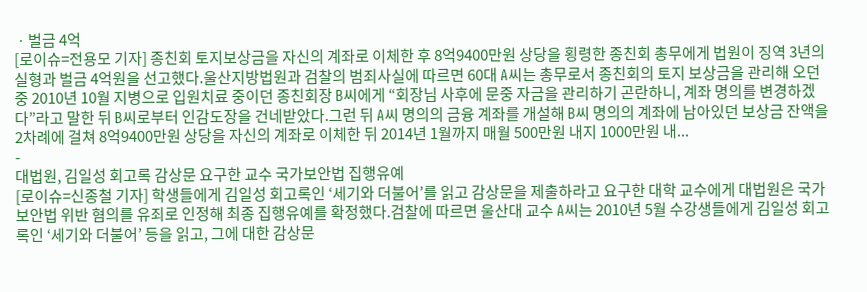ㆍ벌금 4억
[로이슈=전용모 기자] 종친회 토지보상금을 자신의 계좌로 이체한 후 8억9400만원 상당을 횡령한 종친회 총무에게 법원이 징역 3년의 실형과 벌금 4억원을 선고했다.울산지방법원과 검찰의 범죄사실에 따르면 60대 A씨는 총무로서 종친회의 토지 보상금을 관리해 오던 중 2010년 10월 지병으로 입원치료 중이던 종친회장 B씨에게 “회장님 사후에 문중 자금을 관리하기 곤란하니, 계좌 명의를 변경하겠다”라고 말한 뒤 B씨로부터 인감도장을 건네받았다.그런 뒤 A씨 명의의 금융 계좌를 개설해 B씨 명의의 계좌에 남아있던 보상금 잔액을 2차례에 걸쳐 8억9400만원 상당을 자신의 계좌로 이체한 뒤 2014년 1월까지 매월 500만원 내지 1000만원 내...
-
대법원, 김일성 회고록 감상문 요구한 교수 국가보안법 집행유예
[로이슈=신종철 기자] 학생들에게 김일성 회고록인 ‘세기와 더불어’를 읽고 감상문을 제출하라고 요구한 대학 교수에게 대법원은 국가보안법 위반 혐의를 유죄로 인정해 최종 집행유예를 확정했다.검찰에 따르면 울산대 교수 A씨는 2010년 5월 수강생들에게 김일성 회고록인 ‘세기와 더불어’ 등을 읽고, 그에 대한 감상문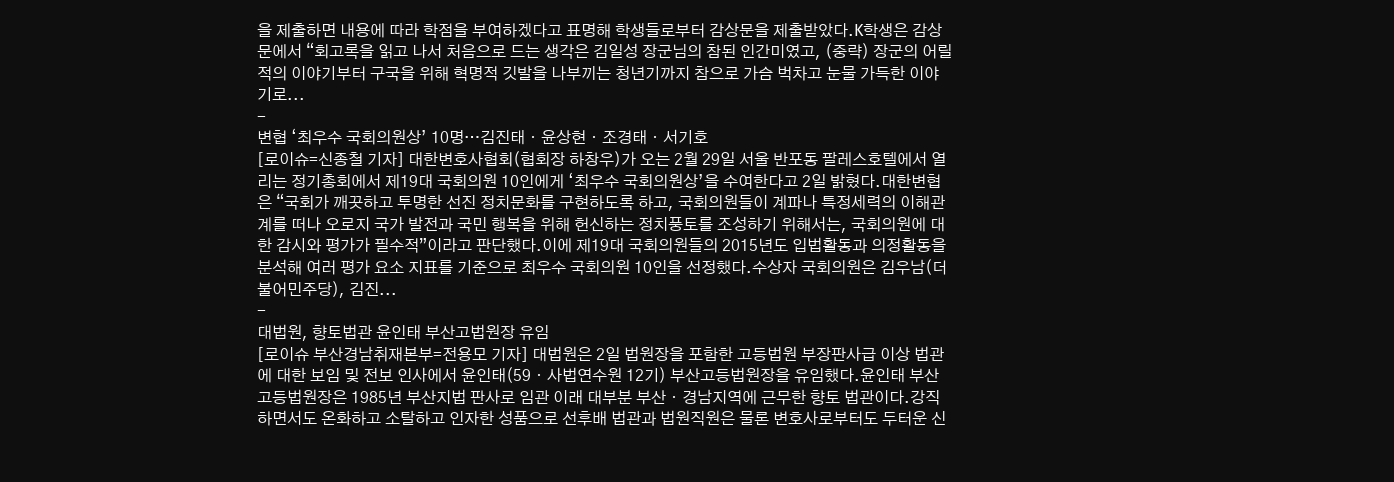을 제출하면 내용에 따라 학점을 부여하겠다고 표명해 학생들로부터 감상문을 제출받았다.K학생은 감상문에서 “회고록을 읽고 나서 처음으로 드는 생각은 김일성 장군님의 참된 인간미였고, (중략) 장군의 어릴 적의 이야기부터 구국을 위해 혁명적 깃발을 나부끼는 청년기까지 참으로 가슴 벅차고 눈물 가득한 이야기로...
-
변협 ‘최우수 국회의원상’ 10명…김진태ㆍ윤상현ㆍ조경태ㆍ서기호
[로이슈=신종철 기자] 대한변호사협회(협회장 하창우)가 오는 2월 29일 서울 반포동 팔레스호텔에서 열리는 정기총회에서 제19대 국회의원 10인에게 ‘최우수 국회의원상’을 수여한다고 2일 밝혔다.대한변협은 “국회가 깨끗하고 투명한 선진 정치문화를 구현하도록 하고, 국회의원들이 계파나 특정세력의 이해관계를 떠나 오로지 국가 발전과 국민 행복을 위해 헌신하는 정치풍토를 조성하기 위해서는, 국회의원에 대한 감시와 평가가 필수적”이라고 판단했다.이에 제19대 국회의원들의 2015년도 입법활동과 의정활동을 분석해 여러 평가 요소 지표를 기준으로 최우수 국회의원 10인을 선정했다.수상자 국회의원은 김우남(더불어민주당), 김진...
-
대법원, 향토법관 윤인태 부산고법원장 유임
[로이슈 부산경남취재본부=전용모 기자] 대법원은 2일 법원장을 포함한 고등법원 부장판사급 이상 법관에 대한 보임 및 전보 인사에서 윤인태(59ㆍ사법연수원 12기) 부산고등법원장을 유임했다.윤인태 부산고등법원장은 1985년 부산지법 판사로 임관 이래 대부분 부산ㆍ경남지역에 근무한 향토 법관이다.강직하면서도 온화하고 소탈하고 인자한 성품으로 선후배 법관과 법원직원은 물론 변호사로부터도 두터운 신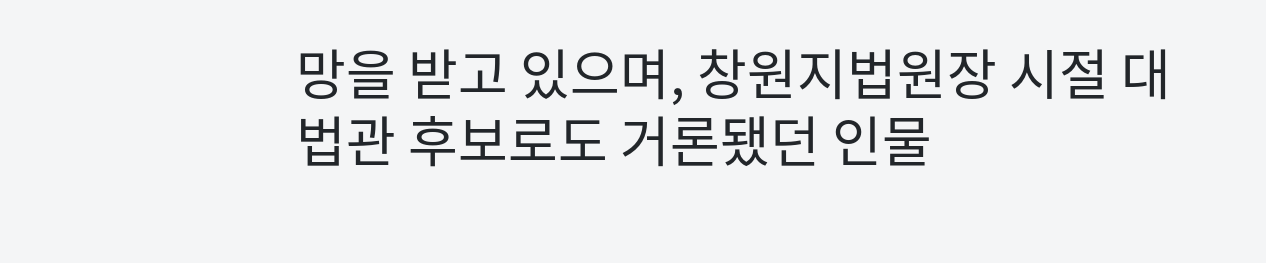망을 받고 있으며, 창원지법원장 시절 대법관 후보로도 거론됐던 인물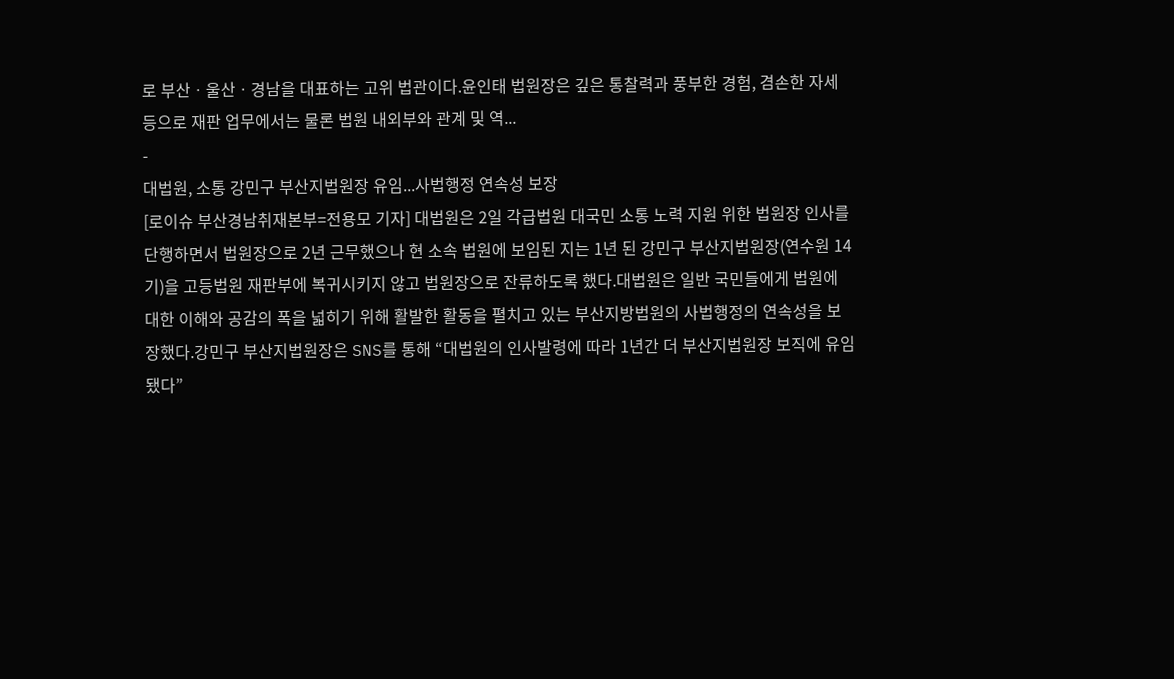로 부산ㆍ울산ㆍ경남을 대표하는 고위 법관이다.윤인태 법원장은 깊은 통찰력과 풍부한 경험, 겸손한 자세 등으로 재판 업무에서는 물론 법원 내외부와 관계 및 역...
-
대법원, 소통 강민구 부산지법원장 유임...사법행정 연속성 보장
[로이슈 부산경남취재본부=전용모 기자] 대법원은 2일 각급법원 대국민 소통 노력 지원 위한 법원장 인사를 단행하면서 법원장으로 2년 근무했으나 현 소속 법원에 보임된 지는 1년 된 강민구 부산지법원장(연수원 14기)을 고등법원 재판부에 복귀시키지 않고 법원장으로 잔류하도록 했다.대법원은 일반 국민들에게 법원에 대한 이해와 공감의 폭을 넓히기 위해 활발한 활동을 펼치고 있는 부산지방법원의 사법행정의 연속성을 보장했다.강민구 부산지법원장은 SNS를 통해 “대법원의 인사발령에 따라 1년간 더 부산지법원장 보직에 유임됐다”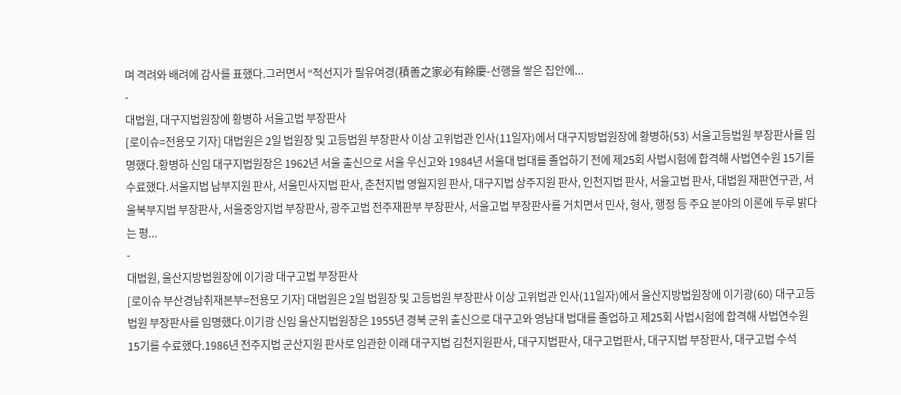며 격려와 배려에 감사를 표했다.그러면서 “적선지가 필유여경(積善之家必有餘慶-선행을 쌓은 집안에...
-
대법원, 대구지법원장에 황병하 서울고법 부장판사
[로이슈=전용모 기자] 대법원은 2일 법원장 및 고등법원 부장판사 이상 고위법관 인사(11일자)에서 대구지방법원장에 황병하(53) 서울고등법원 부장판사를 임명했다.황병하 신임 대구지법원장은 1962년 서울 출신으로 서울 우신고와 1984년 서울대 법대를 졸업하기 전에 제25회 사법시험에 합격해 사법연수원 15기를 수료했다.서울지법 남부지원 판사, 서울민사지법 판사, 춘천지법 영월지원 판사, 대구지법 상주지원 판사, 인천지법 판사, 서울고법 판사, 대법원 재판연구관, 서울북부지법 부장판사, 서울중앙지법 부장판사, 광주고법 전주재판부 부장판사, 서울고법 부장판사를 거치면서 민사, 형사, 행정 등 주요 분야의 이론에 두루 밝다는 평...
-
대법원, 울산지방법원장에 이기광 대구고법 부장판사
[로이슈 부산경남취재본부=전용모 기자] 대법원은 2일 법원장 및 고등법원 부장판사 이상 고위법관 인사(11일자)에서 울산지방법원장에 이기광(60) 대구고등법원 부장판사를 임명했다.이기광 신임 울산지법원장은 1955년 경북 군위 출신으로 대구고와 영남대 법대를 졸업하고 제25회 사법시험에 합격해 사법연수원 15기를 수료했다.1986년 전주지법 군산지원 판사로 임관한 이래 대구지법 김천지원판사, 대구지법판사, 대구고법판사, 대구지법 부장판사, 대구고법 수석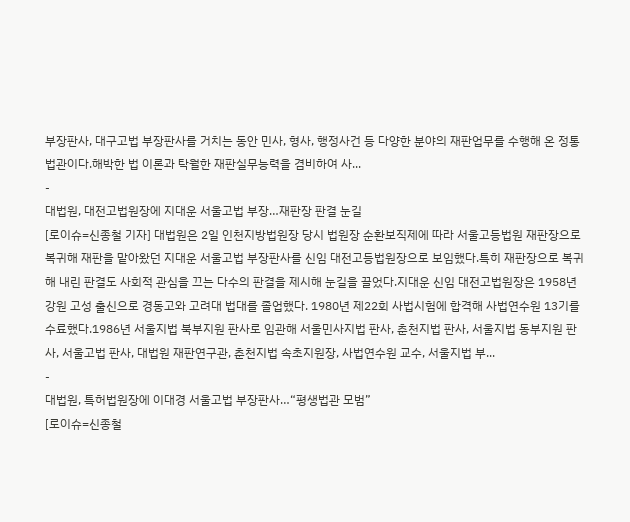부장판사, 대구고법 부장판사를 거치는 동안 민사, 형사, 행정사건 등 다양한 분야의 재판업무를 수행해 온 정통 법관이다.해박한 법 이론과 탁월한 재판실무능력을 겸비하여 사...
-
대법원, 대전고법원장에 지대운 서울고법 부장…재판장 판결 눈길
[로이슈=신종철 기자] 대법원은 2일 인천지방법원장 당시 법원장 순환보직제에 따라 서울고등법원 재판장으로 복귀해 재판을 맡아왔던 지대운 서울고법 부장판사를 신임 대전고등법원장으로 보임했다.특히 재판장으로 복귀해 내린 판결도 사회적 관심을 끄는 다수의 판결을 제시해 눈길을 끌었다.지대운 신임 대전고법원장은 1958년 강원 고성 출신으로 경동고와 고려대 법대를 졸업했다. 1980년 제22회 사법시험에 합격해 사법연수원 13기를 수료했다.1986년 서울지법 북부지원 판사로 임관해 서울민사지법 판사, 춘천지법 판사, 서울지법 동부지원 판사, 서울고법 판사, 대법원 재판연구관, 춘천지법 속초지원장, 사법연수원 교수, 서울지법 부...
-
대법원, 특허법원장에 이대경 서울고법 부장판사…“평생법관 모범”
[로이슈=신종철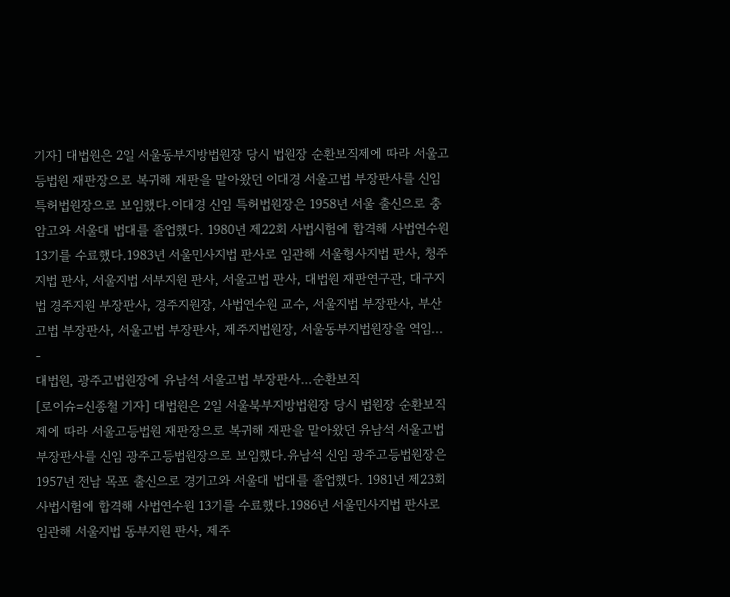기자] 대법원은 2일 서울동부지방법원장 당시 법원장 순환보직제에 따라 서울고등법원 재판장으로 복귀해 재판을 맡아왔던 이대경 서울고법 부장판사를 신임 특허법원장으로 보임했다.이대경 신임 특허법원장은 1958년 서울 출신으로 충암고와 서울대 법대를 졸업했다. 1980년 제22회 사법시험에 합격해 사법연수원 13기를 수료했다.1983년 서울민사지법 판사로 임관해 서울형사지법 판사, 청주지법 판사, 서울지법 서부지원 판사, 서울고법 판사, 대법원 재판연구관, 대구지법 경주지원 부장판사, 경주지원장, 사법연수원 교수, 서울지법 부장판사, 부산고법 부장판사, 서울고법 부장판사, 제주지법원장, 서울동부지법원장을 역임...
-
대법원, 광주고법원장에 유남석 서울고법 부장판사…순환보직
[로이슈=신종철 기자] 대법원은 2일 서울북부지방법원장 당시 법원장 순환보직제에 따라 서울고등법원 재판장으로 복귀해 재판을 맡아왔던 유남석 서울고법 부장판사를 신임 광주고등법원장으로 보임했다.유남석 신임 광주고등법원장은 1957년 전남 목포 출신으로 경기고와 서울대 법대를 졸업했다. 1981년 제23회 사법시험에 합격해 사법연수원 13기를 수료했다.1986년 서울민사지법 판사로 임관해 서울지법 동부지원 판사, 제주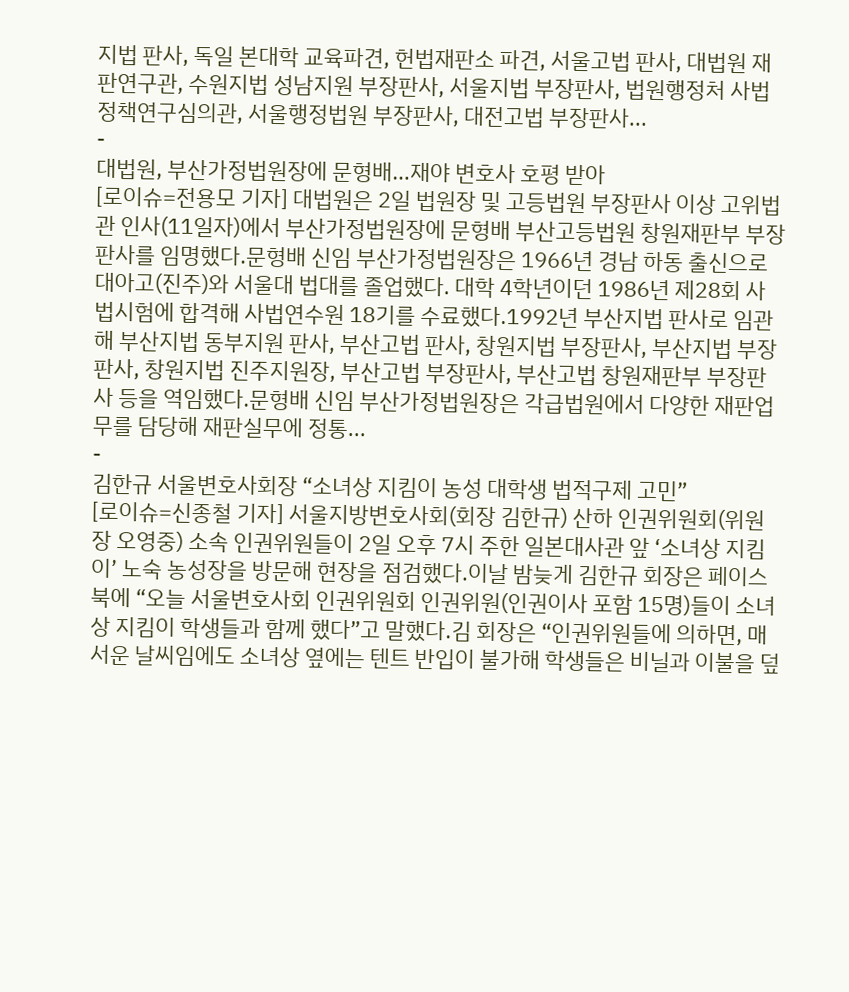지법 판사, 독일 본대학 교육파견, 헌법재판소 파견, 서울고법 판사, 대법원 재판연구관, 수원지법 성남지원 부장판사, 서울지법 부장판사, 법원행정처 사법정책연구심의관, 서울행정법원 부장판사, 대전고법 부장판사...
-
대법원, 부산가정법원장에 문형배…재야 변호사 호평 받아
[로이슈=전용모 기자] 대법원은 2일 법원장 및 고등법원 부장판사 이상 고위법관 인사(11일자)에서 부산가정법원장에 문형배 부산고등법원 창원재판부 부장판사를 임명했다.문형배 신임 부산가정법원장은 1966년 경남 하동 출신으로 대아고(진주)와 서울대 법대를 졸업했다. 대학 4학년이던 1986년 제28회 사법시험에 합격해 사법연수원 18기를 수료했다.1992년 부산지법 판사로 임관해 부산지법 동부지원 판사, 부산고법 판사, 창원지법 부장판사, 부산지법 부장판사, 창원지법 진주지원장, 부산고법 부장판사, 부산고법 창원재판부 부장판사 등을 역임했다.문형배 신임 부산가정법원장은 각급법원에서 다양한 재판업무를 담당해 재판실무에 정통...
-
김한규 서울변호사회장 “소녀상 지킴이 농성 대학생 법적구제 고민”
[로이슈=신종철 기자] 서울지방변호사회(회장 김한규) 산하 인권위원회(위원장 오영중) 소속 인권위원들이 2일 오후 7시 주한 일본대사관 앞 ‘소녀상 지킴이’ 노숙 농성장을 방문해 현장을 점검했다.이날 밤늦게 김한규 회장은 페이스북에 “오늘 서울변호사회 인권위원회 인권위원(인권이사 포함 15명)들이 소녀상 지킴이 학생들과 함께 했다”고 말했다.김 회장은 “인권위원들에 의하면, 매서운 날씨임에도 소녀상 옆에는 텐트 반입이 불가해 학생들은 비닐과 이불을 덮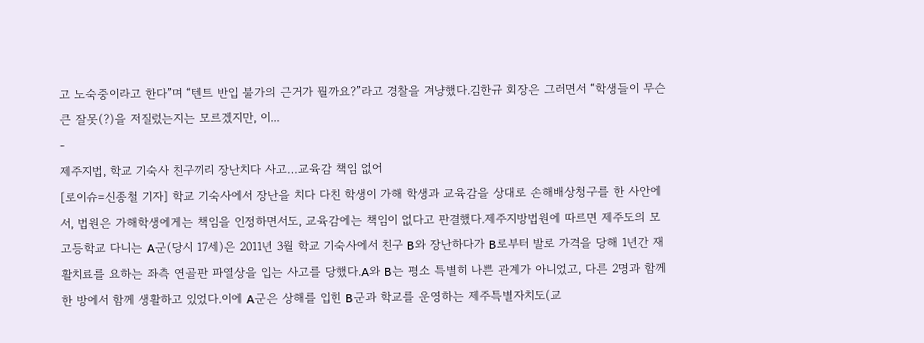고 노숙중이라고 한다”며 “텐트 반입 불가의 근거가 뭘까요?”라고 경찰을 겨냥했다.김한규 회장은 그러면서 “학생들이 무슨 큰 잘못(?)을 저질렀는지는 모르겠지만, 이...
-
제주지법, 학교 기숙사 친구끼리 장난치다 사고…교육감 책임 없어
[로이슈=신종철 기자] 학교 기숙사에서 장난을 치다 다친 학생이 가해 학생과 교육감을 상대로 손해배상청구를 한 사안에서, 법원은 가해학생에게는 책임을 인정하면서도, 교육감에는 책임이 없다고 판결했다.제주지방법원에 따르면 제주도의 모 고등학교 다니는 A군(당시 17세)은 2011년 3월 학교 기숙사에서 친구 B와 장난하다가 B로부터 발로 가격을 당해 1년간 재활치료를 요하는 좌측 연골판 파열상을 입는 사고를 당했다.A와 B는 평소 특별히 나쁜 관계가 아니었고, 다른 2명과 함께 한 방에서 함께 생활하고 있었다.이에 A군은 상해를 입힌 B군과 학교를 운영하는 제주특별자치도(교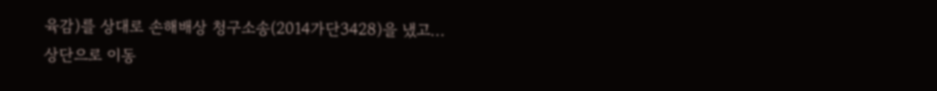육감)를 상대로 손해배상 청구소송(2014가단3428)을 냈고...
상단으로 이동